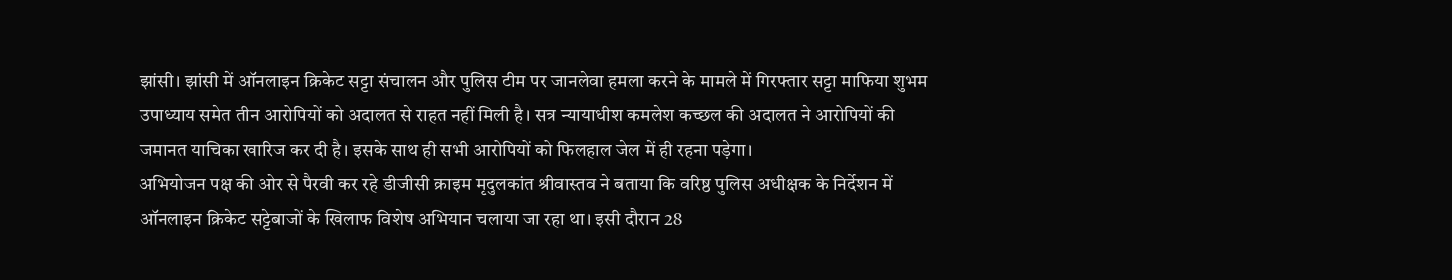झांसी। झांसी में ऑनलाइन क्रिकेट सट्टा संचालन और पुलिस टीम पर जानलेवा हमला करने के मामले में गिरफ्तार सट्टा माफिया शुभम उपाध्याय समेत तीन आरोपियों को अदालत से राहत नहीं मिली है। सत्र न्यायाधीश कमलेश कच्छल की अदालत ने आरोपियों की जमानत याचिका खारिज कर दी है। इसके साथ ही सभी आरोपियों को फिलहाल जेल में ही रहना पड़ेगा।
अभियोजन पक्ष की ओर से पैरवी कर रहे डीजीसी क्राइम मृदुलकांत श्रीवास्तव ने बताया कि वरिष्ठ पुलिस अधीक्षक के निर्देशन में ऑनलाइन क्रिकेट सट्टेबाजों के खिलाफ विशेष अभियान चलाया जा रहा था। इसी दौरान 28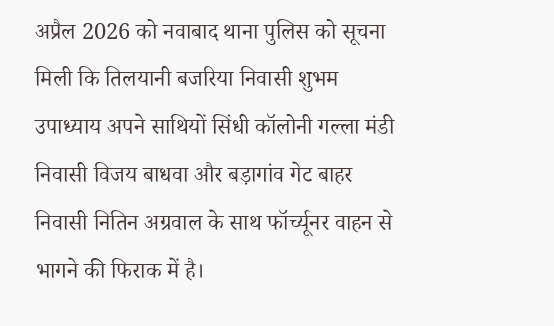अप्रैल 2026 को नवाबाद थाना पुलिस को सूचना मिली कि तिलयानी बजरिया निवासी शुभम उपाध्याय अपने साथियों सिंधी कॉलोनी गल्ला मंडी निवासी विजय बाधवा और बड़ागांव गेट बाहर निवासी नितिन अग्रवाल के साथ फॉर्च्यूनर वाहन से भागने की फिराक में है।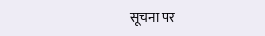सूचना पर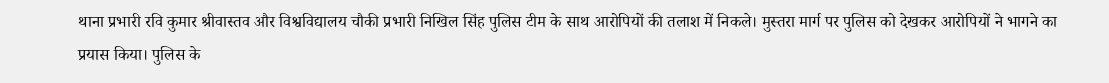थाना प्रभारी रवि कुमार श्रीवास्तव और विश्वविद्यालय चौकी प्रभारी निखिल सिंह पुलिस टीम के साथ आरोपियों की तलाश में निकले। मुस्तरा मार्ग पर पुलिस को देखकर आरोपियों ने भागने का प्रयास किया। पुलिस के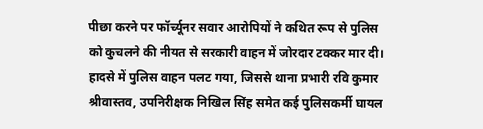पीछा करने पर फॉर्च्यूनर सवार आरोपियों ने कथित रूप से पुलिस को कुचलने की नीयत से सरकारी वाहन में जोरदार टक्कर मार दी। हादसे में पुलिस वाहन पलट गया, जिससे थाना प्रभारी रवि कुमार श्रीवास्तव, उपनिरीक्षक निखिल सिंह समेत कई पुलिसकर्मी घायल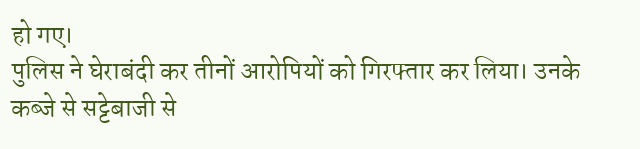हो गए।
पुलिस ने घेराबंदी कर तीनों आरोपियों को गिरफ्तार कर लिया। उनके कब्जे से सट्टेबाजी से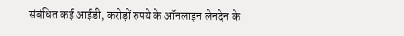संबंधित कई आईडी, करोड़ों रुपये के ऑनलाइन लेनदेन के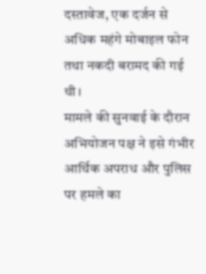दस्तावेज, एक दर्जन से अधिक महंगे मोबाइल फोन तथा नकदी बरामद की गई थी।
मामले की सुनवाई के दौरान अभियोजन पक्ष ने इसे गंभीर आर्थिक अपराध और पुलिस पर हमले का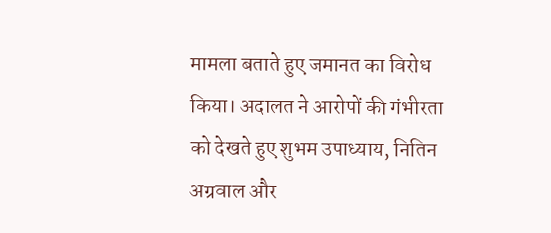मामला बताते हुए जमानत का विरोध किया। अदालत ने आरोपों की गंभीरता को देखते हुए शुभम उपाध्याय, नितिन अग्रवाल और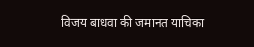विजय बाधवा की जमानत याचिका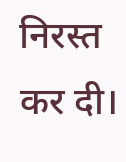निरस्त कर दी।